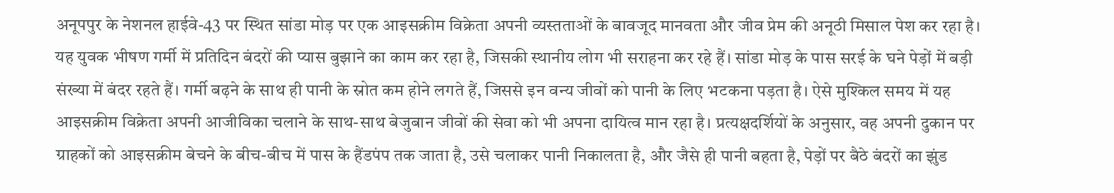अनूपपुर के नेशनल हाईवे-43 पर स्थित सांडा मोड़ पर एक आइसक्रीम विक्रेता अपनी व्यस्तताओं के बावजूद मानवता और जीव प्रेम की अनूठी मिसाल पेश कर रहा है। यह युवक भीषण गर्मी में प्रतिदिन बंदरों की प्यास बुझाने का काम कर रहा है, जिसकी स्थानीय लोग भी सराहना कर रहे हैं। सांडा मोड़ के पास सरई के घने पेड़ों में बड़ी संख्या में बंदर रहते हैं। गर्मी बढ़ने के साथ ही पानी के स्रोत कम होने लगते हैं, जिससे इन वन्य जीवों को पानी के लिए भटकना पड़ता है। ऐसे मुश्किल समय में यह आइसक्रीम विक्रेता अपनी आजीविका चलाने के साथ-साथ बेजुबान जीवों की सेवा को भी अपना दायित्व मान रहा है। प्रत्यक्षदर्शियों के अनुसार, वह अपनी दुकान पर ग्राहकों को आइसक्रीम बेचने के बीच-बीच में पास के हैंडपंप तक जाता है, उसे चलाकर पानी निकालता है, और जैसे ही पानी बहता है, पेड़ों पर बैठे बंदरों का झुंड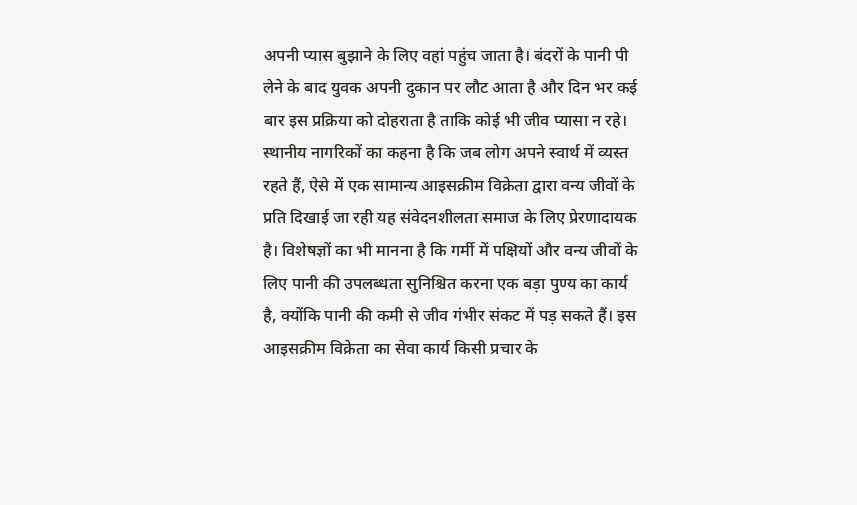अपनी प्यास बुझाने के लिए वहां पहुंच जाता है। बंदरों के पानी पी लेने के बाद युवक अपनी दुकान पर लौट आता है और दिन भर कई बार इस प्रक्रिया को दोहराता है ताकि कोई भी जीव प्यासा न रहे। स्थानीय नागरिकों का कहना है कि जब लोग अपने स्वार्थ में व्यस्त रहते हैं, ऐसे में एक सामान्य आइसक्रीम विक्रेता द्वारा वन्य जीवों के प्रति दिखाई जा रही यह संवेदनशीलता समाज के लिए प्रेरणादायक है। विशेषज्ञों का भी मानना है कि गर्मी में पक्षियों और वन्य जीवों के लिए पानी की उपलब्धता सुनिश्चित करना एक बड़ा पुण्य का कार्य है, क्योंकि पानी की कमी से जीव गंभीर संकट में पड़ सकते हैं। इस आइसक्रीम विक्रेता का सेवा कार्य किसी प्रचार के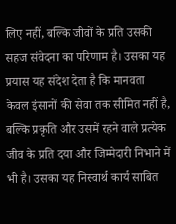लिए नहीं, बल्कि जीवों के प्रति उसकी सहज संवेदना का परिणाम है। उसका यह प्रयास यह संदेश देता है कि मानवता केवल इंसानों की सेवा तक सीमित नहीं है, बल्कि प्रकृति और उसमें रहने वाले प्रत्येक जीव के प्रति दया और जिम्मेदारी निभाने में भी है। उसका यह निस्वार्थ कार्य साबित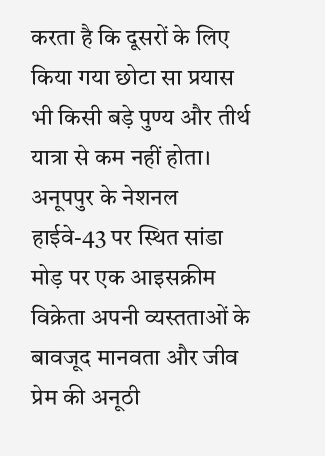करता है कि दूसरों के लिए किया गया छोटा सा प्रयास भी किसी बड़े पुण्य और तीर्थ यात्रा से कम नहीं होता।
अनूपपुर के नेशनल हाईवे-43 पर स्थित सांडा मोड़ पर एक आइसक्रीम विक्रेता अपनी व्यस्तताओं के बावजूद मानवता और जीव प्रेम की अनूठी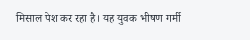मिसाल पेश कर रहा है। यह युवक भीषण गर्मी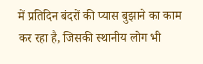में प्रतिदिन बंदरों की प्यास बुझाने का काम कर रहा है, जिसकी स्थानीय लोग भी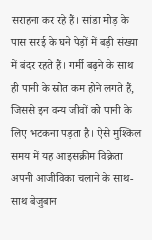सराहना कर रहे हैं। सांडा मोड़ के पास सरई के घने पेड़ों में बड़ी संख्या में बंदर रहते हैं। गर्मी बढ़ने के साथ ही पानी के स्रोत कम होने लगते हैं, जिससे इन वन्य जीवों को पानी के लिए भटकना पड़ता है। ऐसे मुश्किल समय में यह आइसक्रीम विक्रेता अपनी आजीविका चलाने के साथ-साथ बेजुबान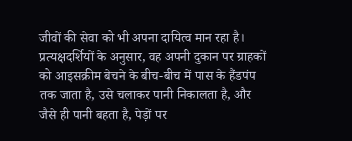जीवों की सेवा को भी अपना दायित्व मान रहा है। प्रत्यक्षदर्शियों के अनुसार, वह अपनी दुकान पर ग्राहकों को आइसक्रीम बेचने के बीच-बीच में पास के हैंडपंप तक जाता है, उसे चलाकर पानी निकालता है, और जैसे ही पानी बहता है, पेड़ों पर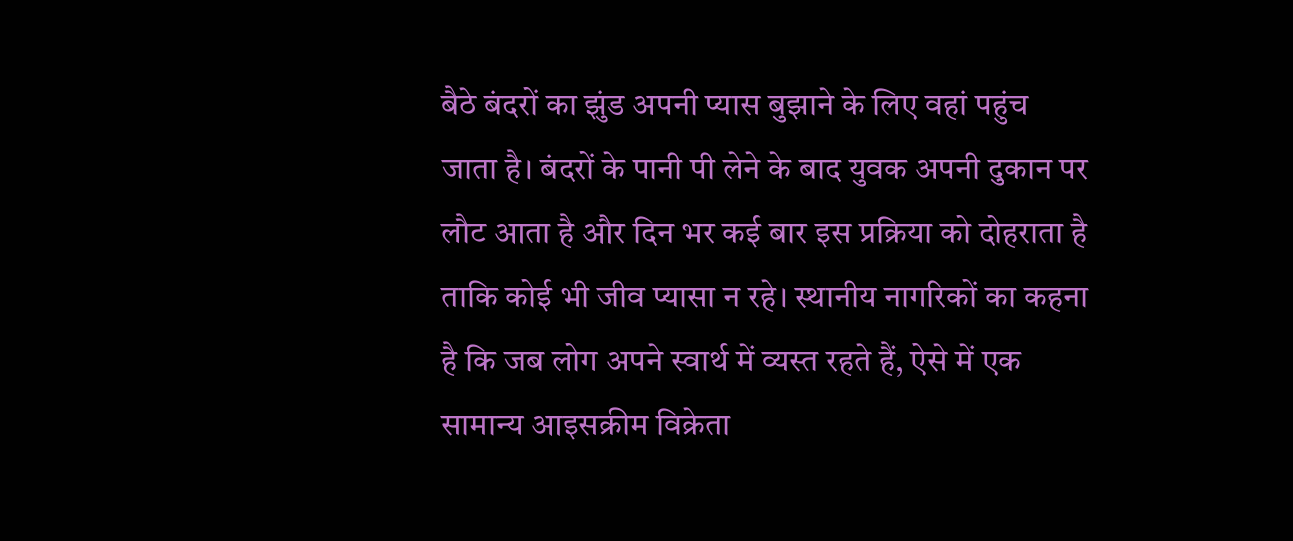बैठे बंदरों का झुंड अपनी प्यास बुझाने के लिए वहां पहुंच जाता है। बंदरों के पानी पी लेने के बाद युवक अपनी दुकान पर लौट आता है और दिन भर कई बार इस प्रक्रिया को दोहराता है ताकि कोई भी जीव प्यासा न रहे। स्थानीय नागरिकों का कहना है कि जब लोग अपने स्वार्थ में व्यस्त रहते हैं, ऐसे में एक सामान्य आइसक्रीम विक्रेता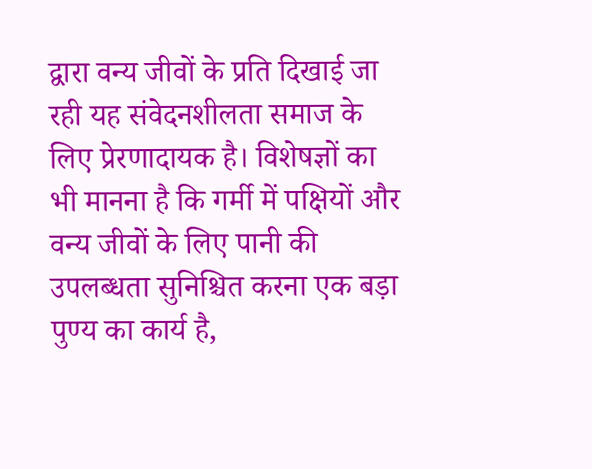द्वारा वन्य जीवों के प्रति दिखाई जा रही यह संवेदनशीलता समाज के लिए प्रेरणादायक है। विशेषज्ञों का भी मानना है कि गर्मी में पक्षियों और वन्य जीवों के लिए पानी की उपलब्धता सुनिश्चित करना एक बड़ा पुण्य का कार्य है,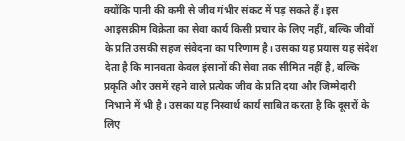क्योंकि पानी की कमी से जीव गंभीर संकट में पड़ सकते हैं। इस आइसक्रीम विक्रेता का सेवा कार्य किसी प्रचार के लिए नहीं, बल्कि जीवों के प्रति उसकी सहज संवेदना का परिणाम है। उसका यह प्रयास यह संदेश देता है कि मानवता केवल इंसानों की सेवा तक सीमित नहीं है, बल्कि प्रकृति और उसमें रहने वाले प्रत्येक जीव के प्रति दया और जिम्मेदारी निभाने में भी है। उसका यह निस्वार्थ कार्य साबित करता है कि दूसरों के लिए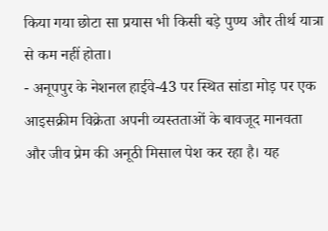किया गया छोटा सा प्रयास भी किसी बड़े पुण्य और तीर्थ यात्रा से कम नहीं होता।
- अनूपपुर के नेशनल हाईवे-43 पर स्थित सांडा मोड़ पर एक आइसक्रीम विक्रेता अपनी व्यस्तताओं के बावजूद मानवता और जीव प्रेम की अनूठी मिसाल पेश कर रहा है। यह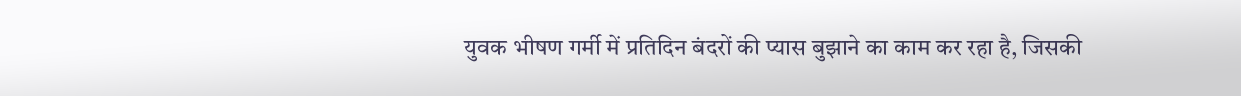युवक भीषण गर्मी में प्रतिदिन बंदरों की प्यास बुझाने का काम कर रहा है, जिसकी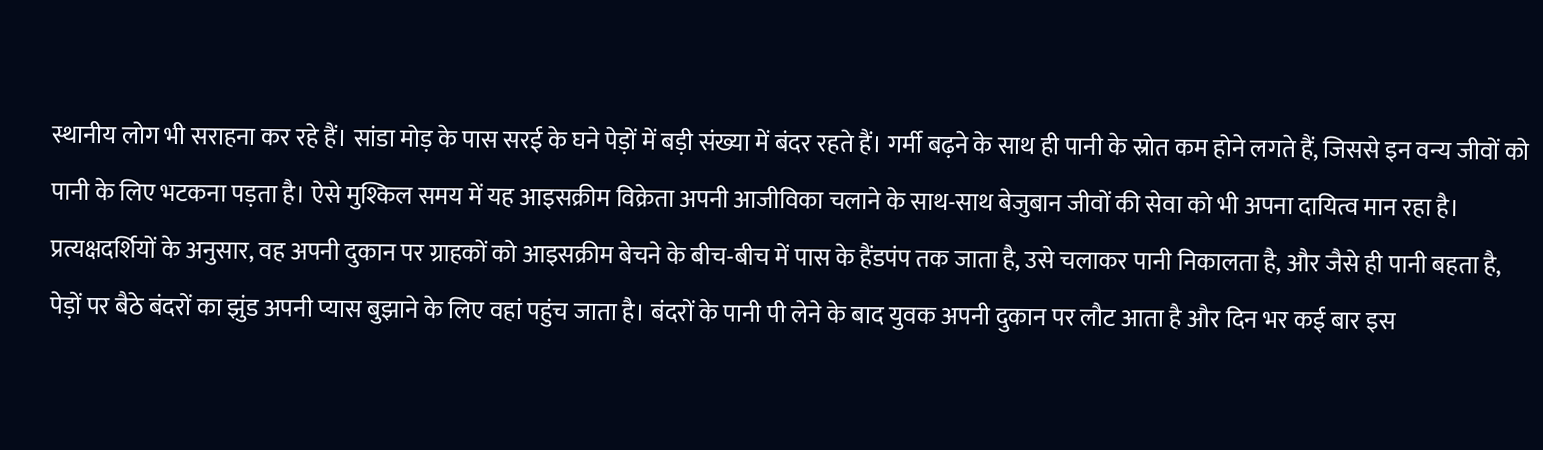स्थानीय लोग भी सराहना कर रहे हैं। सांडा मोड़ के पास सरई के घने पेड़ों में बड़ी संख्या में बंदर रहते हैं। गर्मी बढ़ने के साथ ही पानी के स्रोत कम होने लगते हैं, जिससे इन वन्य जीवों को पानी के लिए भटकना पड़ता है। ऐसे मुश्किल समय में यह आइसक्रीम विक्रेता अपनी आजीविका चलाने के साथ-साथ बेजुबान जीवों की सेवा को भी अपना दायित्व मान रहा है। प्रत्यक्षदर्शियों के अनुसार, वह अपनी दुकान पर ग्राहकों को आइसक्रीम बेचने के बीच-बीच में पास के हैंडपंप तक जाता है, उसे चलाकर पानी निकालता है, और जैसे ही पानी बहता है, पेड़ों पर बैठे बंदरों का झुंड अपनी प्यास बुझाने के लिए वहां पहुंच जाता है। बंदरों के पानी पी लेने के बाद युवक अपनी दुकान पर लौट आता है और दिन भर कई बार इस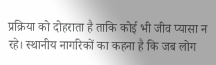प्रक्रिया को दोहराता है ताकि कोई भी जीव प्यासा न रहे। स्थानीय नागरिकों का कहना है कि जब लोग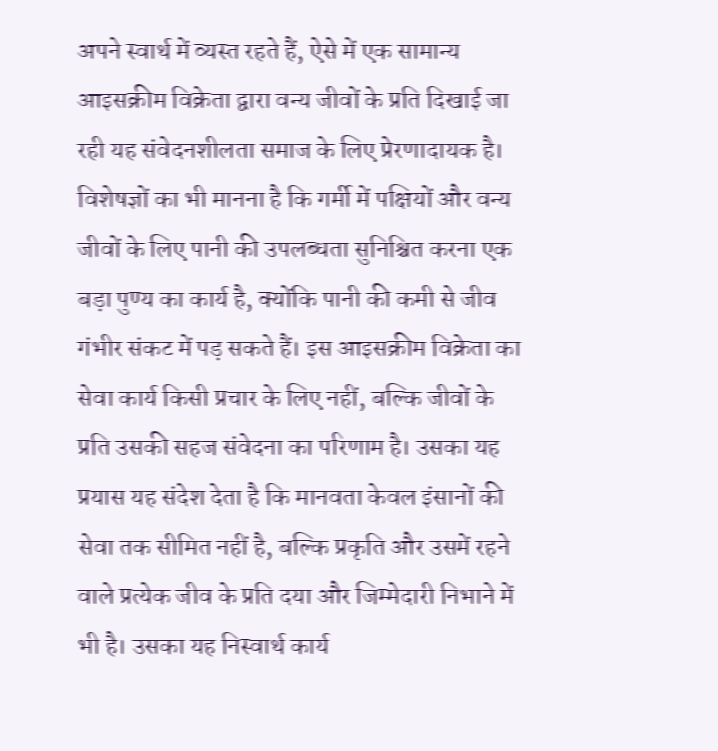अपने स्वार्थ में व्यस्त रहते हैं, ऐसे में एक सामान्य आइसक्रीम विक्रेता द्वारा वन्य जीवों के प्रति दिखाई जा रही यह संवेदनशीलता समाज के लिए प्रेरणादायक है। विशेषज्ञों का भी मानना है कि गर्मी में पक्षियों और वन्य जीवों के लिए पानी की उपलब्धता सुनिश्चित करना एक बड़ा पुण्य का कार्य है, क्योंकि पानी की कमी से जीव गंभीर संकट में पड़ सकते हैं। इस आइसक्रीम विक्रेता का सेवा कार्य किसी प्रचार के लिए नहीं, बल्कि जीवों के प्रति उसकी सहज संवेदना का परिणाम है। उसका यह प्रयास यह संदेश देता है कि मानवता केवल इंसानों की सेवा तक सीमित नहीं है, बल्कि प्रकृति और उसमें रहने वाले प्रत्येक जीव के प्रति दया और जिम्मेदारी निभाने में भी है। उसका यह निस्वार्थ कार्य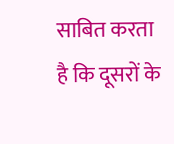साबित करता है कि दूसरों के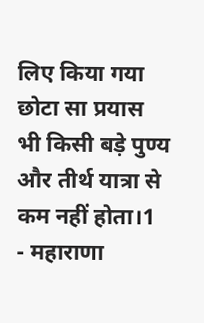लिए किया गया छोटा सा प्रयास भी किसी बड़े पुण्य और तीर्थ यात्रा से कम नहीं होता।1
- महाराणा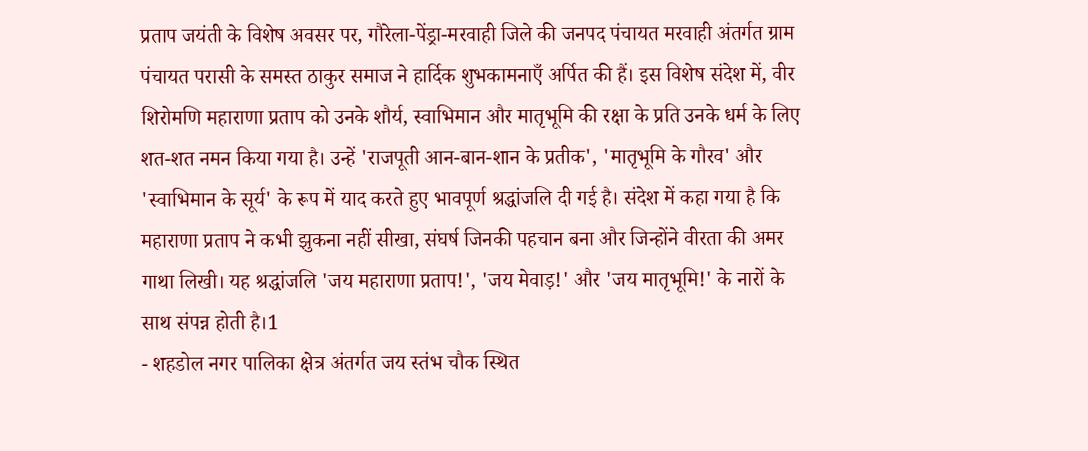प्रताप जयंती के विशेष अवसर पर, गौरेला-पेंड्रा-मरवाही जिले की जनपद पंचायत मरवाही अंतर्गत ग्राम पंचायत परासी के समस्त ठाकुर समाज ने हार्दिक शुभकामनाएँ अर्पित की हैं। इस विशेष संदेश में, वीर शिरोमणि महाराणा प्रताप को उनके शौर्य, स्वाभिमान और मातृभूमि की रक्षा के प्रति उनके धर्म के लिए शत-शत नमन किया गया है। उन्हें 'राजपूती आन-बान-शान के प्रतीक', 'मातृभूमि के गौरव' और 'स्वाभिमान के सूर्य' के रूप में याद करते हुए भावपूर्ण श्रद्धांजलि दी गई है। संदेश में कहा गया है कि महाराणा प्रताप ने कभी झुकना नहीं सीखा, संघर्ष जिनकी पहचान बना और जिन्होंने वीरता की अमर गाथा लिखी। यह श्रद्धांजलि 'जय महाराणा प्रताप!', 'जय मेवाड़!' और 'जय मातृभूमि!' के नारों के साथ संपन्न होती है।1
- शहडोल नगर पालिका क्षेत्र अंतर्गत जय स्तंभ चौक स्थित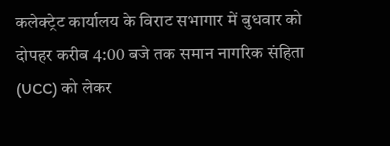कलेक्ट्रेट कार्यालय के विराट सभागार में बुधवार को दोपहर करीब 4:00 बजे तक समान नागरिक संहिता (UCC) को लेकर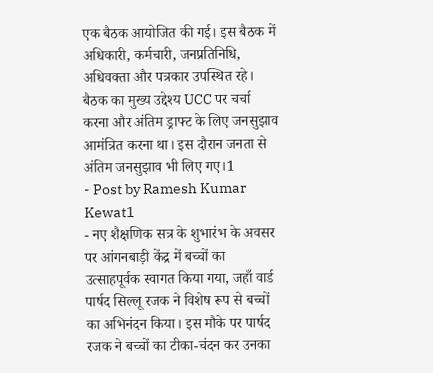एक बैठक आयोजित की गई। इस बैठक में अधिकारी, कर्मचारी, जनप्रतिनिधि, अधिवक्ता और पत्रकार उपस्थित रहे। बैठक का मुख्य उद्देश्य UCC पर चर्चा करना और अंतिम ड्राफ्ट के लिए जनसुझाव आमंत्रित करना था। इस दौरान जनता से अंतिम जनसुझाव भी लिए गए।1
- Post by Ramesh Kumar Kewat1
- नए शैक्षणिक सत्र के शुभारंभ के अवसर पर आंगनबाड़ी केंद्र में बच्चों का उत्साहपूर्वक स्वागत किया गया, जहाँ वार्ड पार्षद सिल्लू रजक ने विशेष रूप से बच्चों का अभिनंदन किया। इस मौके पर पार्षद रजक ने बच्चों का टीका-चंदन कर उनका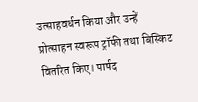उत्साहवर्धन किया और उन्हें प्रोत्साहन स्वरूप ट्रॉफी तथा बिस्किट वितरित किए। पार्षद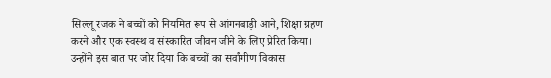सिल्लू रजक ने बच्चों को नियमित रूप से आंगनबाड़ी आने, शिक्षा ग्रहण करने और एक स्वस्थ व संस्कारित जीवन जीने के लिए प्रेरित किया। उन्होंने इस बात पर जोर दिया कि बच्चों का सर्वांगीण विकास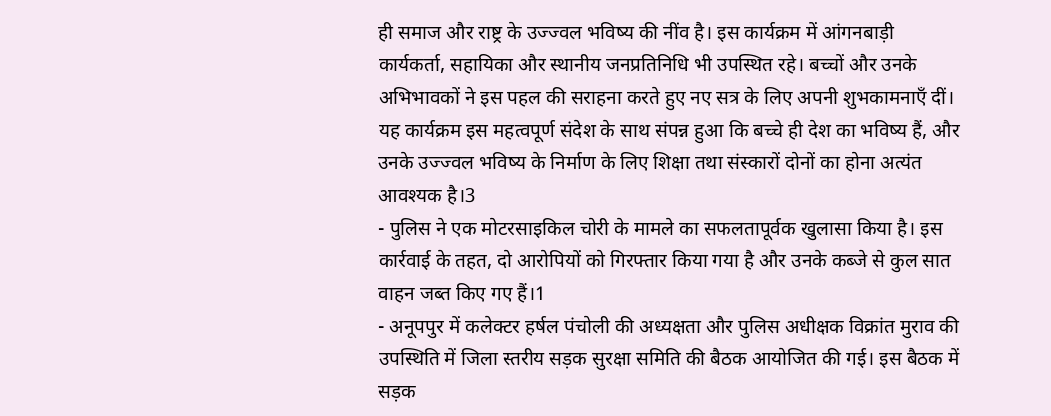ही समाज और राष्ट्र के उज्ज्वल भविष्य की नींव है। इस कार्यक्रम में आंगनबाड़ी कार्यकर्ता, सहायिका और स्थानीय जनप्रतिनिधि भी उपस्थित रहे। बच्चों और उनके अभिभावकों ने इस पहल की सराहना करते हुए नए सत्र के लिए अपनी शुभकामनाएँ दीं। यह कार्यक्रम इस महत्वपूर्ण संदेश के साथ संपन्न हुआ कि बच्चे ही देश का भविष्य हैं, और उनके उज्ज्वल भविष्य के निर्माण के लिए शिक्षा तथा संस्कारों दोनों का होना अत्यंत आवश्यक है।3
- पुलिस ने एक मोटरसाइकिल चोरी के मामले का सफलतापूर्वक खुलासा किया है। इस कार्रवाई के तहत, दो आरोपियों को गिरफ्तार किया गया है और उनके कब्जे से कुल सात वाहन जब्त किए गए हैं।1
- अनूपपुर में कलेक्टर हर्षल पंचोली की अध्यक्षता और पुलिस अधीक्षक विक्रांत मुराव की उपस्थिति में जिला स्तरीय सड़क सुरक्षा समिति की बैठक आयोजित की गई। इस बैठक में सड़क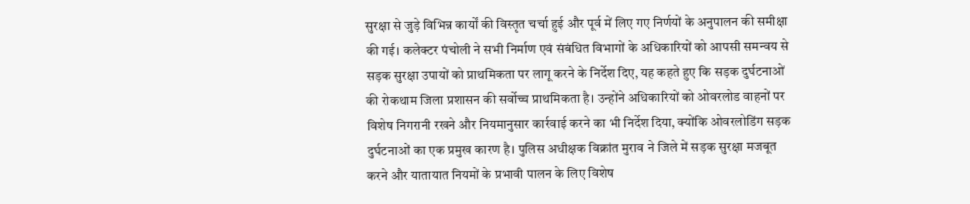सुरक्षा से जुड़े विभिन्न कार्यों की विस्तृत चर्चा हुई और पूर्व में लिए गए निर्णयों के अनुपालन की समीक्षा की गई। कलेक्टर पंचोली ने सभी निर्माण एवं संबंधित विभागों के अधिकारियों को आपसी समन्वय से सड़क सुरक्षा उपायों को प्राथमिकता पर लागू करने के निर्देश दिए, यह कहते हुए कि सड़क दुर्घटनाओं की रोकथाम जिला प्रशासन की सर्वोच्च प्राथमिकता है। उन्होंने अधिकारियों को ओवरलोड वाहनों पर विशेष निगरानी रखने और नियमानुसार कार्रवाई करने का भी निर्देश दिया, क्योंकि ओवरलोडिंग सड़क दुर्घटनाओं का एक प्रमुख कारण है। पुलिस अधीक्षक विक्रांत मुराव ने जिले में सड़क सुरक्षा मजबूत करने और यातायात नियमों के प्रभावी पालन के लिए विशेष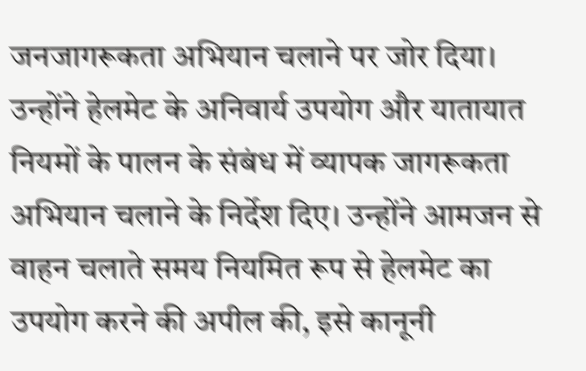जनजागरूकता अभियान चलाने पर जोर दिया। उन्होंने हेलमेट के अनिवार्य उपयोग और यातायात नियमों के पालन के संबंध में व्यापक जागरूकता अभियान चलाने के निर्देश दिए। उन्होंने आमजन से वाहन चलाते समय नियमित रूप से हेलमेट का उपयोग करने की अपील की, इसे कानूनी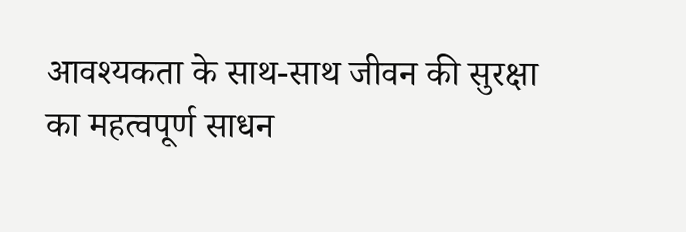आवश्यकता के साथ-साथ जीवन की सुरक्षा का महत्वपूर्ण साधन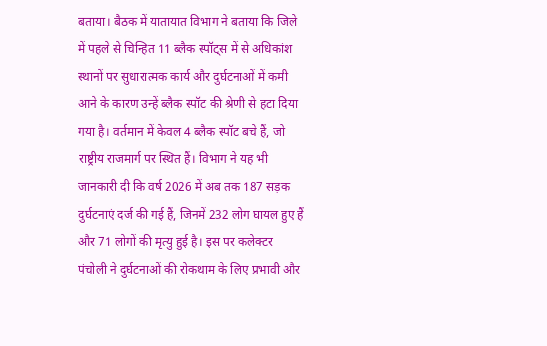बताया। बैठक में यातायात विभाग ने बताया कि जिले में पहले से चिन्हित 11 ब्लैक स्पॉट्स में से अधिकांश स्थानों पर सुधारात्मक कार्य और दुर्घटनाओं में कमी आने के कारण उन्हें ब्लैक स्पॉट की श्रेणी से हटा दिया गया है। वर्तमान में केवल 4 ब्लैक स्पॉट बचे हैं, जो राष्ट्रीय राजमार्ग पर स्थित हैं। विभाग ने यह भी जानकारी दी कि वर्ष 2026 में अब तक 187 सड़क दुर्घटनाएं दर्ज की गई हैं, जिनमें 232 लोग घायल हुए हैं और 71 लोगों की मृत्यु हुई है। इस पर कलेक्टर पंचोली ने दुर्घटनाओं की रोकथाम के लिए प्रभावी और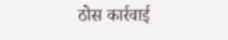ठोस कार्रवाई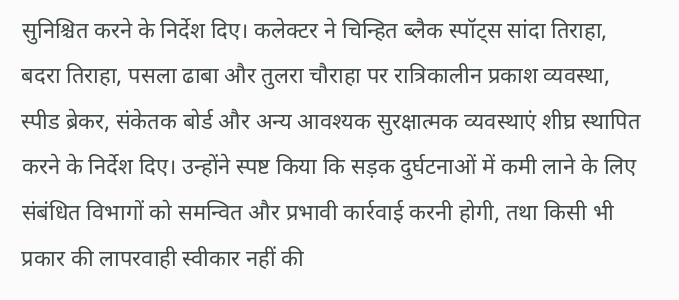सुनिश्चित करने के निर्देश दिए। कलेक्टर ने चिन्हित ब्लैक स्पॉट्स सांदा तिराहा, बदरा तिराहा, पसला ढाबा और तुलरा चौराहा पर रात्रिकालीन प्रकाश व्यवस्था, स्पीड ब्रेकर, संकेतक बोर्ड और अन्य आवश्यक सुरक्षात्मक व्यवस्थाएं शीघ्र स्थापित करने के निर्देश दिए। उन्होंने स्पष्ट किया कि सड़क दुर्घटनाओं में कमी लाने के लिए संबंधित विभागों को समन्वित और प्रभावी कार्रवाई करनी होगी, तथा किसी भी प्रकार की लापरवाही स्वीकार नहीं की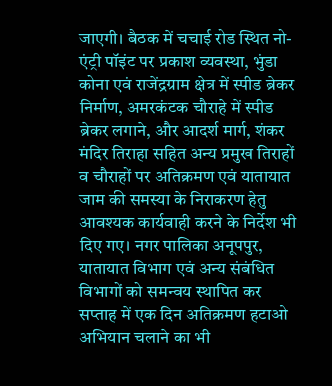जाएगी। बैठक में चचाई रोड स्थित नो-एंट्री पॉइंट पर प्रकाश व्यवस्था, भुंडा कोना एवं राजेंद्रग्राम क्षेत्र में स्पीड ब्रेकर निर्माण, अमरकंटक चौराहे में स्पीड ब्रेकर लगाने, और आदर्श मार्ग, शंकर मंदिर तिराहा सहित अन्य प्रमुख तिराहों व चौराहों पर अतिक्रमण एवं यातायात जाम की समस्या के निराकरण हेतु आवश्यक कार्यवाही करने के निर्देश भी दिए गए। नगर पालिका अनूपपुर, यातायात विभाग एवं अन्य संबंधित विभागों को समन्वय स्थापित कर सप्ताह में एक दिन अतिक्रमण हटाओ अभियान चलाने का भी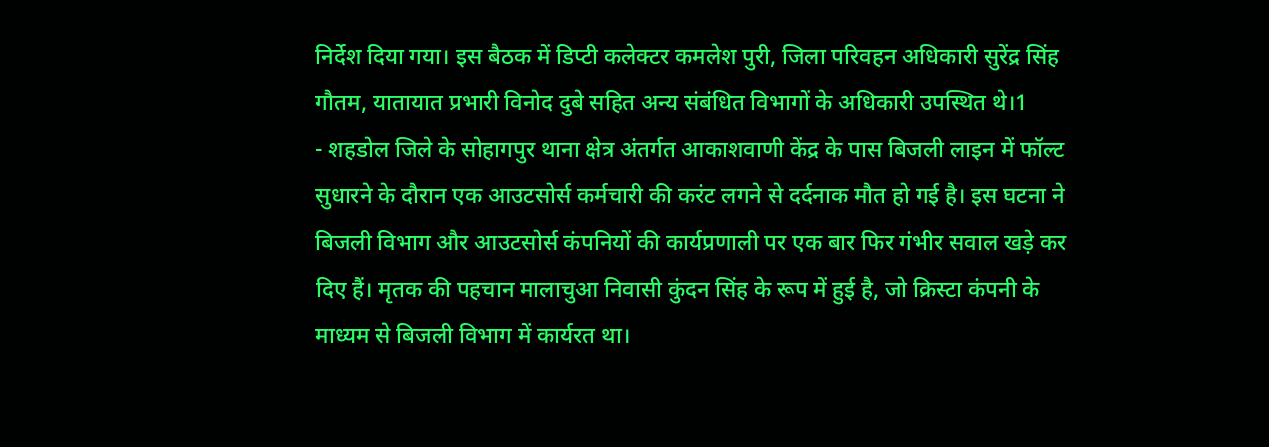निर्देश दिया गया। इस बैठक में डिप्टी कलेक्टर कमलेश पुरी, जिला परिवहन अधिकारी सुरेंद्र सिंह गौतम, यातायात प्रभारी विनोद दुबे सहित अन्य संबंधित विभागों के अधिकारी उपस्थित थे।1
- शहडोल जिले के सोहागपुर थाना क्षेत्र अंतर्गत आकाशवाणी केंद्र के पास बिजली लाइन में फॉल्ट सुधारने के दौरान एक आउटसोर्स कर्मचारी की करंट लगने से दर्दनाक मौत हो गई है। इस घटना ने बिजली विभाग और आउटसोर्स कंपनियों की कार्यप्रणाली पर एक बार फिर गंभीर सवाल खड़े कर दिए हैं। मृतक की पहचान मालाचुआ निवासी कुंदन सिंह के रूप में हुई है, जो क्रिस्टा कंपनी के माध्यम से बिजली विभाग में कार्यरत था।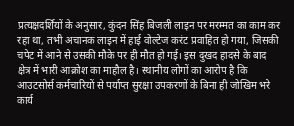प्रत्यक्षदर्शियों के अनुसार, कुंदन सिंह बिजली लाइन पर मरम्मत का काम कर रहा था, तभी अचानक लाइन में हाई वोल्टेज करंट प्रवाहित हो गया, जिसकी चपेट में आने से उसकी मौके पर ही मौत हो गई। इस दुखद हादसे के बाद क्षेत्र में भारी आक्रोश का माहौल है। स्थानीय लोगों का आरोप है कि आउटसोर्स कर्मचारियों से पर्याप्त सुरक्षा उपकरणों के बिना ही जोखिम भरे कार्य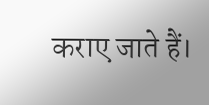कराए जाते हैं।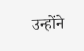उन्होंने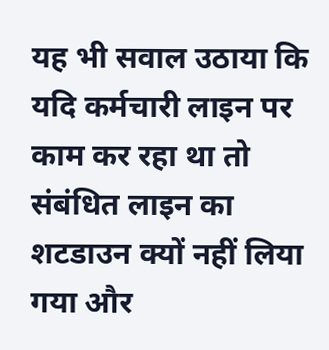यह भी सवाल उठाया कि यदि कर्मचारी लाइन पर काम कर रहा था तो संबंधित लाइन का शटडाउन क्यों नहीं लिया गया और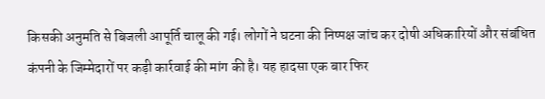किसकी अनुमति से बिजली आपूर्ति चालू की गई। लोगों ने घटना की निष्पक्ष जांच कर दोषी अधिकारियों और संबंधित कंपनी के जिम्मेदारों पर कड़ी कार्रवाई की मांग की है। यह हादसा एक बार फिर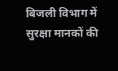बिजली विभाग में सुरक्षा मानकों की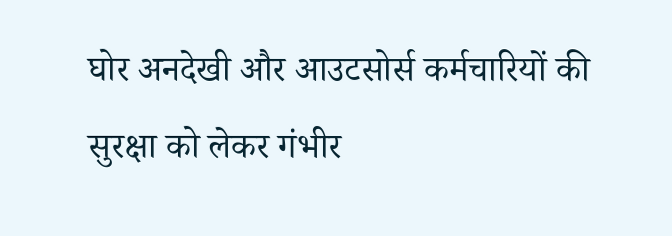घोर अनदेखी और आउटसोर्स कर्मचारियों की सुरक्षा को लेकर गंभीर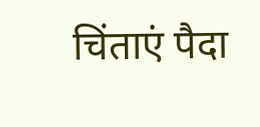चिंताएं पैदा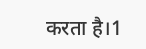करता है।1